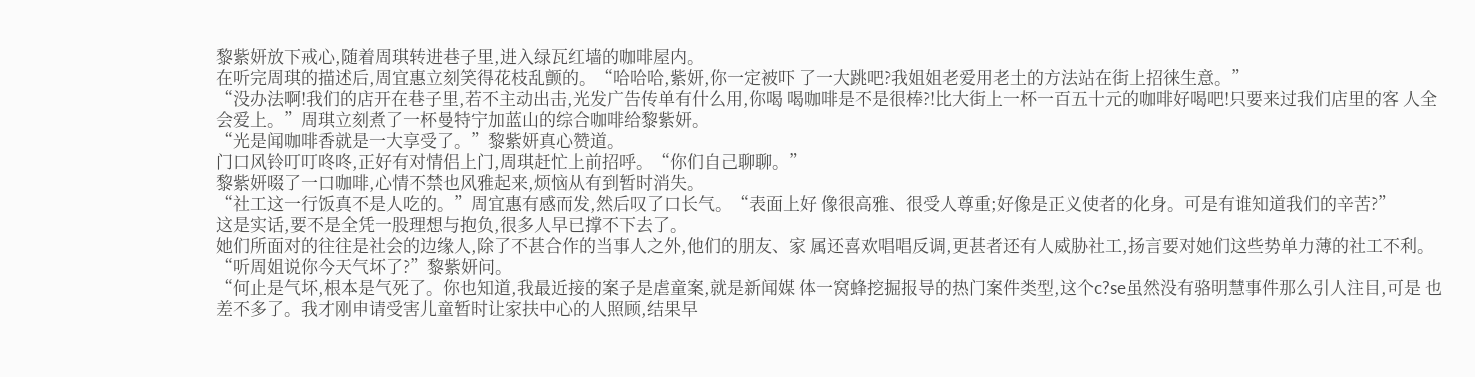黎紫妍放下戒心,随着周琪转进巷子里,进入绿瓦红墙的咖啡屋内。
在听完周琪的描述后,周宜惠立刻笑得花枝乱颤的。“哈哈哈,紫妍,你一定被吓 了一大跳吧?我姐姐老爱用老土的方法站在街上招徕生意。”
“没办法啊!我们的店开在巷子里,若不主动出击,光发广告传单有什么用,你喝 喝咖啡是不是很棒?!比大街上一杯一百五十元的咖啡好喝吧!只要来过我们店里的客 人全会爱上。”周琪立刻煮了一杯曼特宁加蓝山的综合咖啡给黎紫妍。
“光是闻咖啡香就是一大享受了。”黎紫妍真心赞道。
门口风铃叮叮咚咚,正好有对情侣上门,周琪赶忙上前招呼。“你们自己聊聊。”
黎紫妍啜了一口咖啡,心情不禁也风雅起来,烦恼从有到暂时消失。
“社工这一行饭真不是人吃的。”周宜惠有感而发,然后叹了口长气。“表面上好 像很高雅、很受人尊重;好像是正义使者的化身。可是有谁知道我们的辛苦?”
这是实话,要不是全凭一股理想与抱负,很多人早已撑不下去了。
她们所面对的往往是社会的边缘人,除了不甚合作的当事人之外,他们的朋友、家 属还喜欢唱唱反调,更甚者还有人威胁社工,扬言要对她们这些势单力薄的社工不利。
“听周姐说你今天气坏了?”黎紫妍问。
“何止是气坏,根本是气死了。你也知道,我最近接的案子是虐童案,就是新闻媒 体一窝蜂挖掘报导的热门案件类型,这个c?se虽然没有骆明慧事件那么引人注目,可是 也差不多了。我才刚申请受害儿童暂时让家扶中心的人照顾,结果早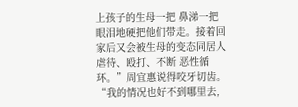上孩子的生母一把 鼻涕一把眼泪地硬把他们带走。接着回家后又会被生母的变态同居人虐待、殴打、不断 恶性循环。”周宜惠说得咬牙切齿。
“我的情况也好不到哪里去,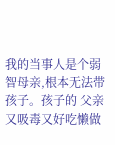我的当事人是个弱智母亲,根本无法带孩子。孩子的 父亲又吸毒又好吃懒做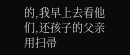的,我早上去看他们,还孩子的父亲用扫帚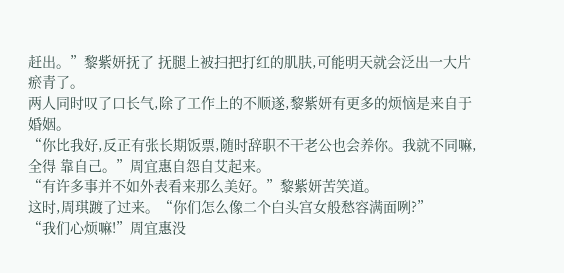赶出。”黎紫妍抚了 抚腿上被扫把打红的肌肤,可能明天就会泛出一大片瘀青了。
两人同时叹了口长气,除了工作上的不顺遂,黎紫妍有更多的烦恼是来自于婚姻。
“你比我好,反正有张长期饭票,随时辞职不干老公也会养你。我就不同嘛,全得 靠自己。”周宜惠自怨自艾起来。
“有许多事并不如外表看来那么美好。”黎紫妍苦笑道。
这时,周琪踱了过来。“你们怎么像二个白头宫女般愁容满面咧?”
“我们心烦嘛!”周宜惠没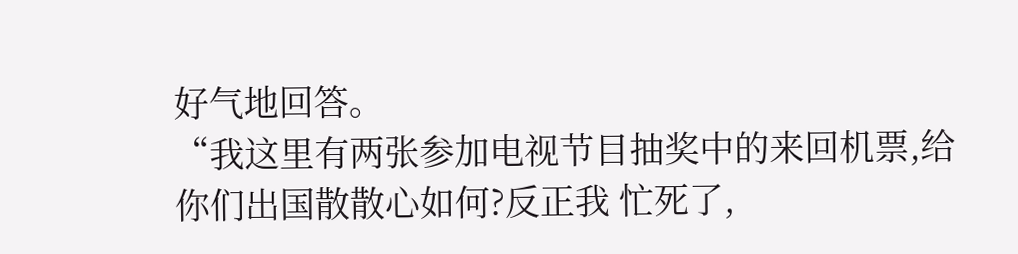好气地回答。
“我这里有两张参加电视节目抽奖中的来回机票,给你们出国散散心如何?反正我 忙死了,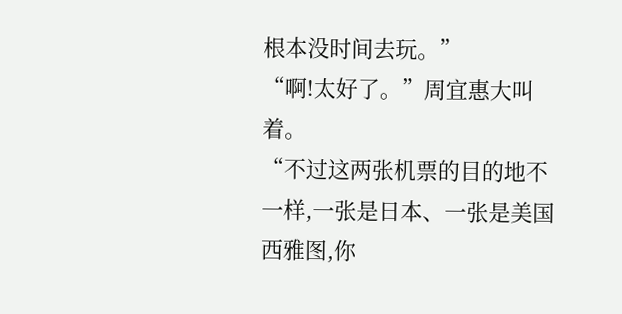根本没时间去玩。”
“啊!太好了。”周宜惠大叫着。
“不过这两张机票的目的地不一样,一张是日本、一张是美国西雅图,你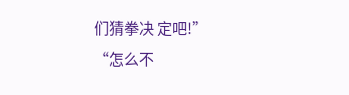们猜拳决 定吧!”
“怎么不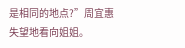是相同的地点?”周宜惠失望地看向姐姐。